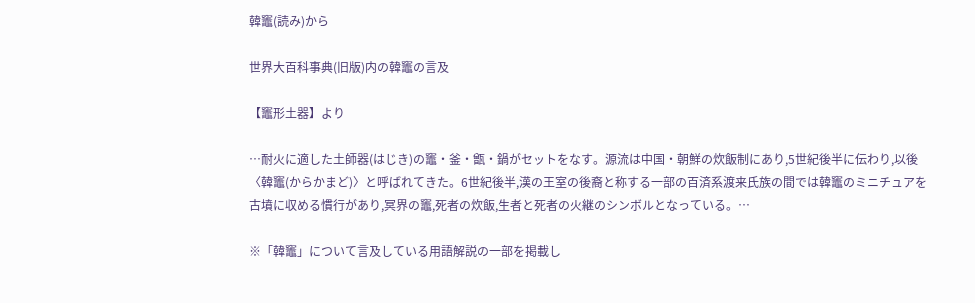韓竈(読み)から

世界大百科事典(旧版)内の韓竈の言及

【竈形土器】より

…耐火に適した土師器(はじき)の竈・釜・甑・鍋がセットをなす。源流は中国・朝鮮の炊飯制にあり,5世紀後半に伝わり,以後〈韓竈(からかまど)〉と呼ばれてきた。6世紀後半,漢の王室の後裔と称する一部の百済系渡来氏族の間では韓竈のミニチュアを古墳に収める慣行があり,冥界の竈,死者の炊飯,生者と死者の火継のシンボルとなっている。…

※「韓竈」について言及している用語解説の一部を掲載し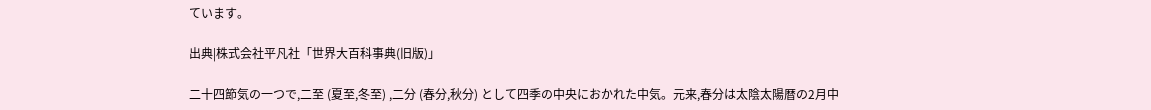ています。

出典|株式会社平凡社「世界大百科事典(旧版)」

二十四節気の一つで,二至 (夏至,冬至) ,二分 (春分,秋分) として四季の中央におかれた中気。元来,春分は太陰太陽暦の2月中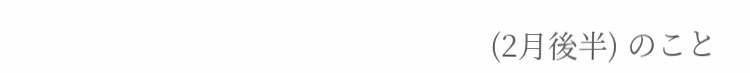(2月後半) のこと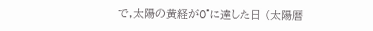で,太陽の黄経が0°に達した日 (太陽暦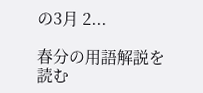の3月 2...

春分の用語解説を読む